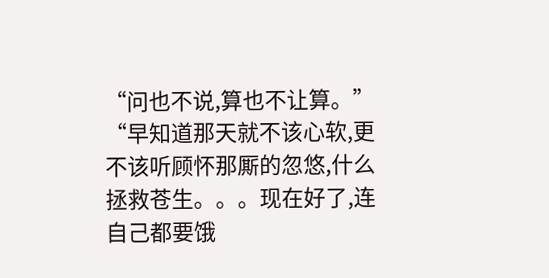“问也不说,算也不让算。”
“早知道那天就不该心软,更不该听顾怀那厮的忽悠,什么拯救苍生。。。现在好了,连自己都要饿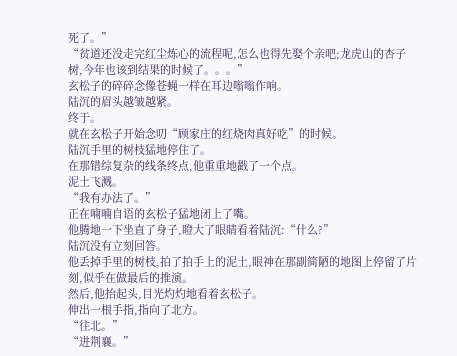死了。”
“贫道还没走完红尘炼心的流程呢,怎么也得先娶个亲吧;龙虎山的杏子树,今年也该到结果的时候了。。。”
玄松子的碎碎念像苍蝇一样在耳边嗡嗡作响。
陆沉的眉头越皱越紧。
终于。
就在玄松子开始念叨“顾家庄的红烧肉真好吃”的时候。
陆沉手里的树枝猛地停住了。
在那错综复杂的线条终点,他重重地戳了一个点。
泥土飞溅。
“我有办法了。”
正在喃喃自语的玄松子猛地闭上了嘴。
他腾地一下坐直了身子,瞪大了眼睛看着陆沉:“什么?”
陆沉没有立刻回答。
他丢掉手里的树枝,拍了拍手上的泥土,眼神在那副简陋的地图上停留了片刻,似乎在做最后的推演。
然后,他抬起头,目光灼灼地看着玄松子。
伸出一根手指,指向了北方。
“往北。”
“进荆襄。”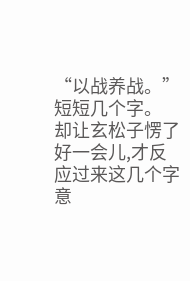“以战养战。”
短短几个字。
却让玄松子愣了好一会儿,才反应过来这几个字意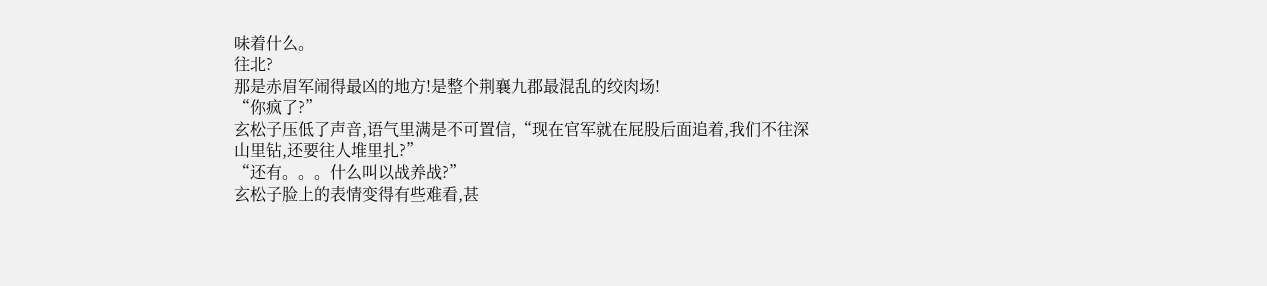味着什么。
往北?
那是赤眉军闹得最凶的地方!是整个荆襄九郡最混乱的绞肉场!
“你疯了?”
玄松子压低了声音,语气里满是不可置信,“现在官军就在屁股后面追着,我们不往深山里钻,还要往人堆里扎?”
“还有。。。什么叫以战养战?”
玄松子脸上的表情变得有些难看,甚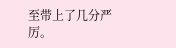至带上了几分严厉。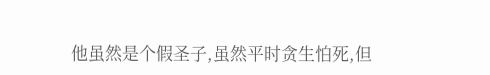他虽然是个假圣子,虽然平时贪生怕死,但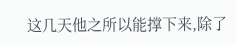这几天他之所以能撑下来,除了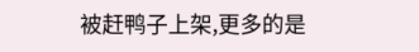被赶鸭子上架,更多的是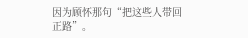因为顾怀那句“把这些人带回正路”。